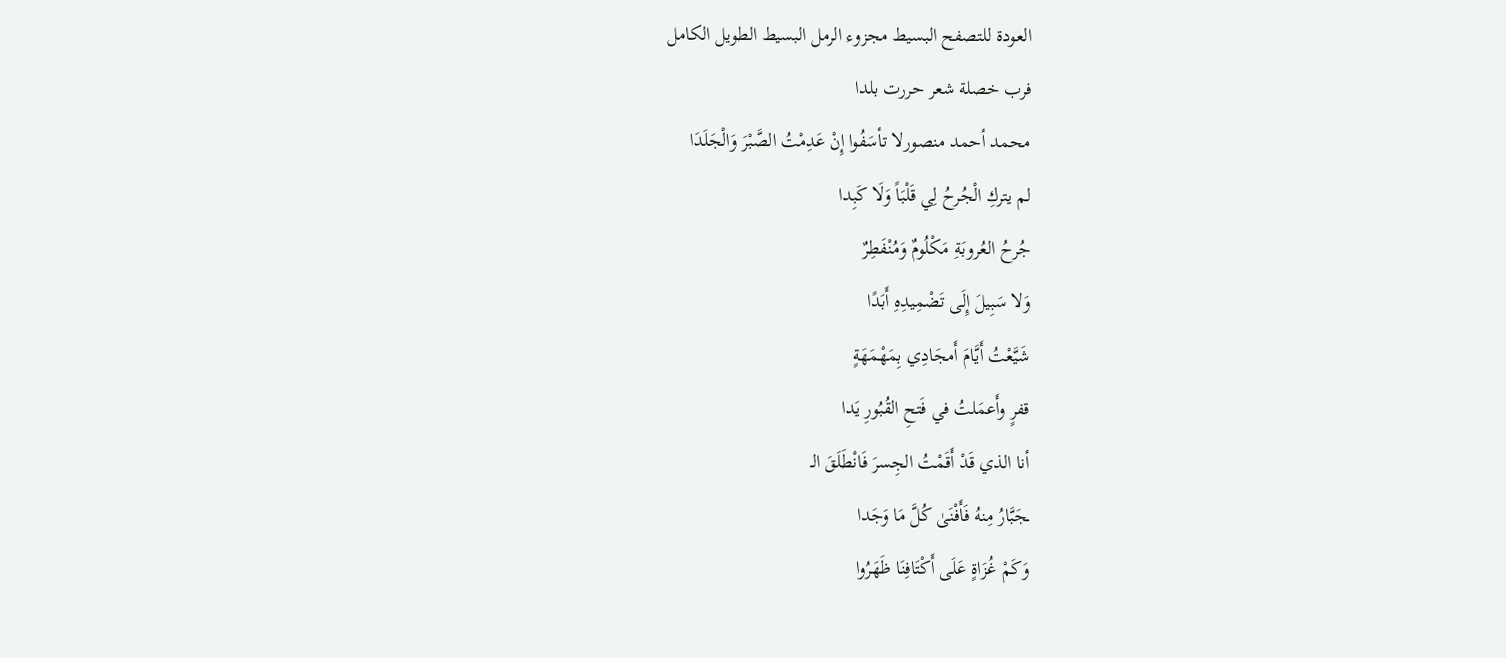العودة للتصفح البسيط مجزوء الرمل البسيط الطويل الكامل
فرب خصلة شعر حررت بلدا
محمد أحمد منصورلا تأسَفُوا إِنْ عَدِمْتُ الصَّبْرَ وَالْجَلَدَا
لم يتركِ الْجُرحُ لِي قَلْبَاً وَلَا كَبِدا
جُرحُ العُروبَةِ مَكْلُومٌ وَمُنْفَطِرٌ
وَلا سَبِيلَ إِلَى تَضْمِيدِهِ أَبَدًا
شَيَّعْتُ أَيَّامَ أَمجَادِي بِمَهْمَهَةٍ
قفرٍ وأَعمَلتُ في فَتحِ القُبُورِ يَدا
أنا الذي قَدْ أَقَمْتُ الجِسرَ فَانْطَلَقَ الـ
ـجَبَّارُ مِنهُ فَأَفْنَىٰ كُلَّ مَا وَجَدا
وَكَمْ غُزَاةٍ عَلَى أَكْتَافِنَا ظَهَرُوا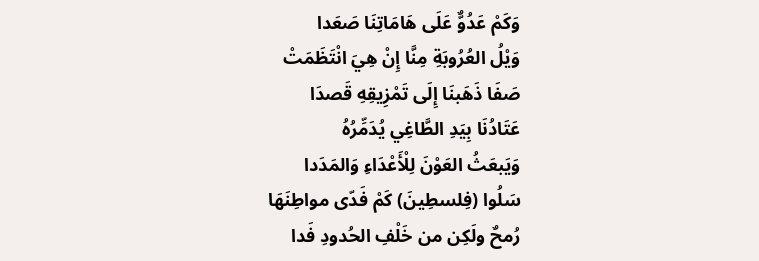وَكَمْ عَدُوٌّ عَلَى هَامَاتِنَا صَعَدا
وَيْلُ العُرُوبَةِ مِنَّا إِنْ هِيَ انْتَظَمَتْ
صَفَا ذَهَبنَا إِلَى تَمْزِيقِهِ قَصدَا
عَتَادُنَا بِيَدِ الطَّاغِي يُدَمِّرُهُ
وَيَبعَثُ العَوْنَ لِلْأَعْدَاءِ وَالمَدَدا
سَلُوا (فِلسطِينَ) كَمْ فَدّى مواطِنَهَا
رُمحٌ ولَكِن من خَلْفِ الحُدودِ فَدا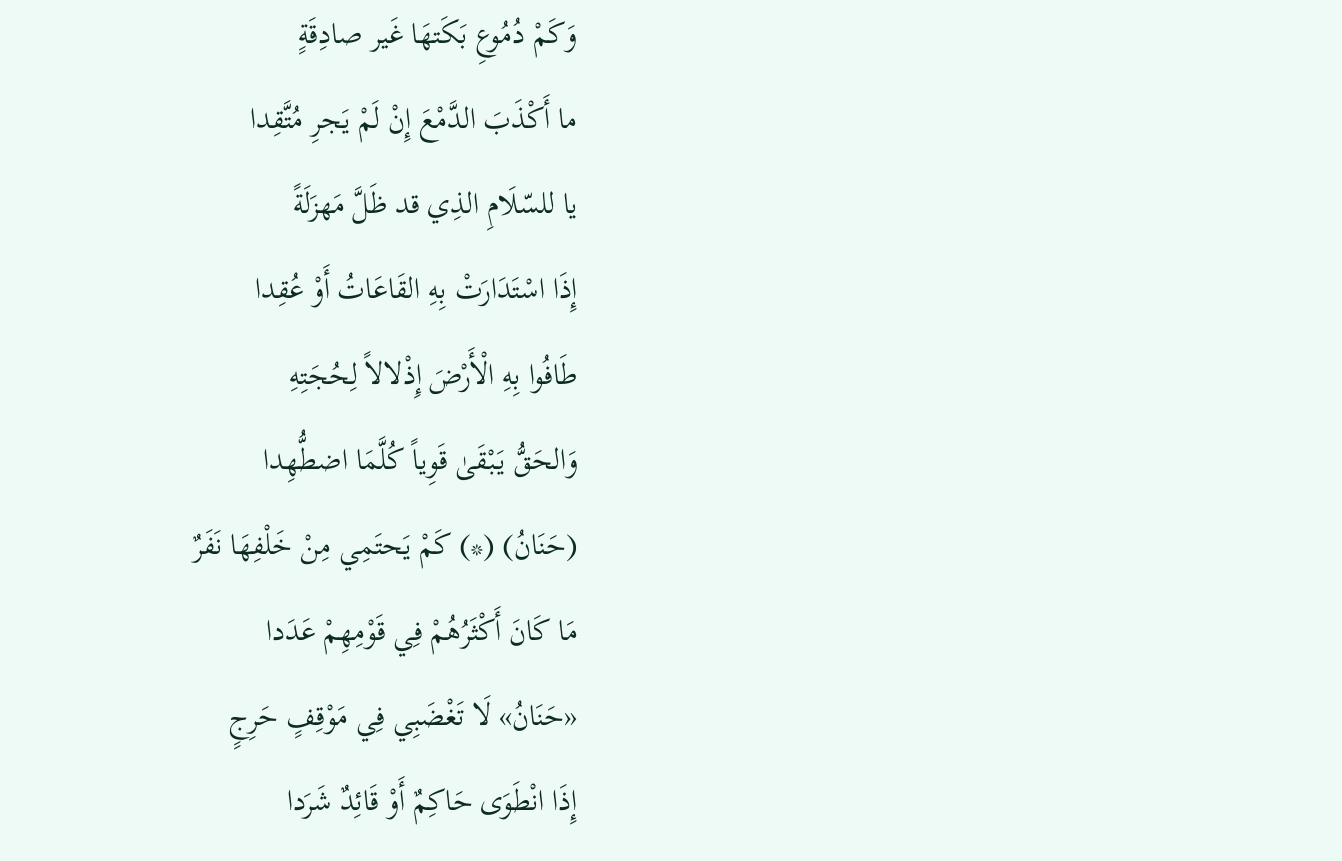وَكَمْ دُمُوعِ بَكَتهَا غَير صادِقَةٍ
ما أَكْذَبَ الدَّمْعَ إِنْ لَمْ يَجرِ مُتَّقِدا
يا للسّلَامِ الذِي قد ظَلَّ مَهزَلَةً
إِذَا اسْتَدَارَتْ بِهِ القَاعَاتُ أَوْ عُقِدا
طَافُوا بِهِ الْأَرْضَ إِذْلالاً لِحُجَتِهِ
وَالحَقُّ يَبْقَىٰ قَوِياً كُلَّمَا اضطُّهِدا
(حَنَانُ) (*) كَمْ يَحتَمِي مِنْ خَلْفِهَا نَفَرٌ
مَا كَانَ أَكْثَرُهُمْ فِي قَوْمِهِمْ عَدَدا
«حَنَانُ» لَا تَغْضَبِي فِي مَوْقِفٍ حَرِجٍ
إِذَا انْطَوَى حَاكِمٌ أَوْ قَائِدٌ شَرَدا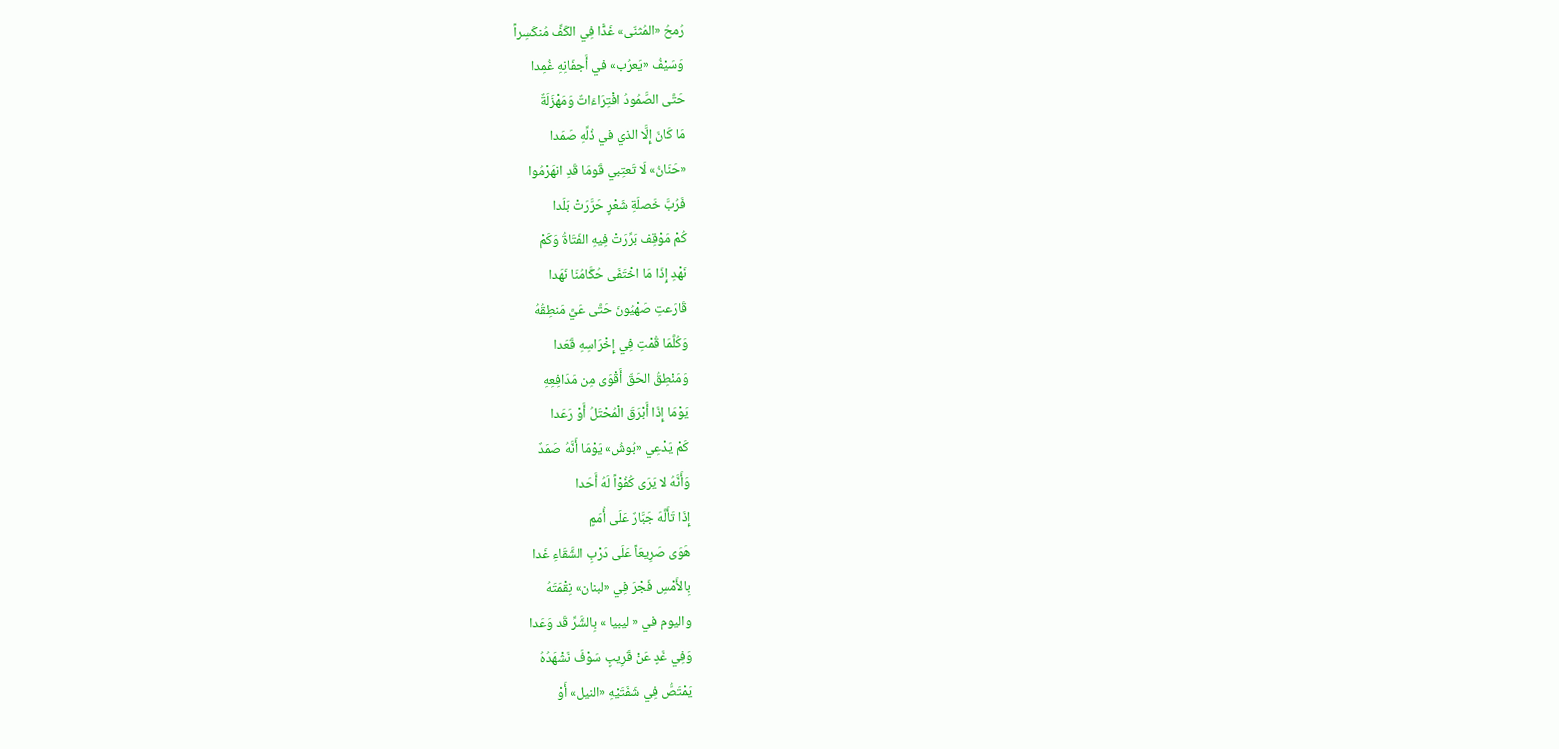رُمحُ «المُثنّى» غَدًّا فِي الكَفِّ مُنكَسِراً
وَسَيْفُ «يَعرُب» في أَجفَانِهِ غُمِدا
حَتَّى الصَّمُودُ افْتِرَاءَاتٌ وَمَهْزَلَةٌ
مَا كَانَ إِلَّا الذي في ذُلِّهِ صَمَدا
«حَنَانُ» لَا تَعتِبي قَومَا قَدِ انهَرْمُوا
فَرُبَّ خَصلَةِ شَعْرٍ حَرَّرَتْ بَلَدا
كُمْ مَوْقِف بَرِّرَتْ فِيهِ الفَتَاةُ وَكَمْ
نَهْدِ إِذَا مَا اخْتَفَى حُكَّامُنَا نَهَدا
قَارَعتِ صَهْيُونَ حَتَّى عَيَّ مَنطِقُهُ
وَكُلَّمَا قُمْتِ فِي إِخْرَاسِهِ قَعَدا
وَمَنْطِقُ الحَقّ أَقْوَى مِن مَدَافِعِهِ
يَوْمَا إِذَا أَبْرَقَ الْمُحْتَلُ أَوْ رَعَدا
كَمْ يَدْعِي «بُوشُ» يَوْمَا أَنَّهُ صَمَدٌ
وَأَنَّهُ لا يَرَى كُفُوْاً لَهُ أَحَدا
إِذَا تَأَلَّهَ جَبَّارٌ عَلَى أُمَمٍ
هَوَى صَرِيعَاً عَلَى دَرْبِ الشَّقَاءِ غَدا
بِالأَمْسِ فَجْرَ فِي «لبنان» نِقْمَتَهُ
واليوم في « ليبيا » بِالشَّرِّ قَد وَعَدا
وَفِي غَدٍ عَنْ قَرِيبٍ سَوْفَ نَشْهَدُهُ
يَمْتَصُّ فِي شَفَتَيْهِ «النيل» أَوْ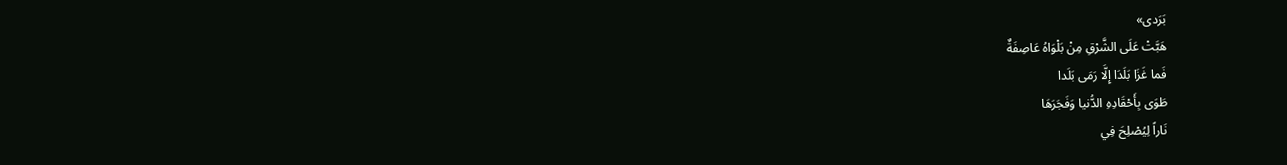بَرَدى»
هَبَّتْ عَلَى الشَّرْقِ مِنْ بَلْوَاهُ عَاصِفَةٌ
فَما غَزَا بَلَدَا إِلَّا رَمَى بَلَدا
طَوَى بِأَحْقَادِهِ الدُّنيا وَفَجَرَهَا
نَاراً لِيُصْلِحَ فِي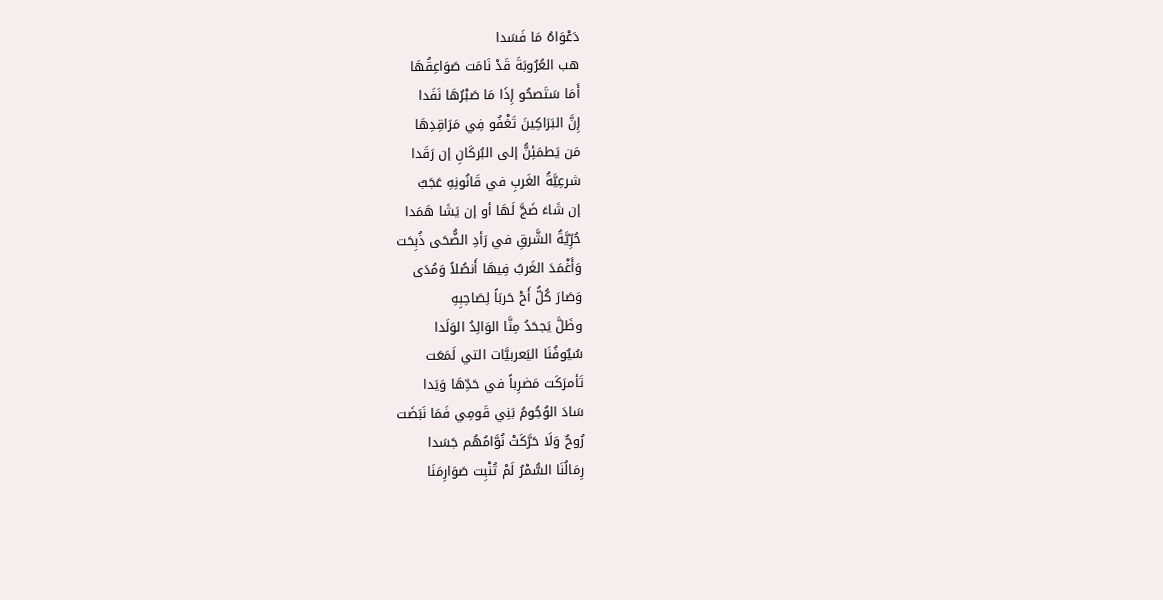دَعْوَاهُ مَا فَسَدا
هب العُرُوبَةَ قَدْ نَامَت صَوَاعِقُهَا
أَمَا سَتَصحُو إِذَا مَا صَبْرُهَا نَفَدا
إِنَّ البَرَاكِينَ تَغْفُو فِي مَرَاقِدِهَا
مَن يَطمَئِنُّ إلى البُركَانِ إن رَقَدا
شرعِيَّةُ الغَربِ في قَانُونِهِ عَجَبٌ
إن شَاءَ ضَجَّ لَهَا أو إن يَشَا هَمَدا
حُرِّيَّةُ الشَّرقِ في رَأدِ الضُّحَى ذُبِحَت
وَأَغْمَدَ الغَربُ فِيهَا أَنصُلاً وَمُدَى
وَصَارَ كُلُّ أَحْ حَربَاً لِصَاحِبِهِ
وظَلَّ يَجحَدُ مِنَّا الوَالِدُ الوَلَدا
سُيُوفُنَا اليَعربيَّات التي لَمَعَت
تَأمرَكَت مَضرِباً في حَدِّهَا وَيَدا
سَادَ الوُجُومُ بَنِي قَومِي فَمَا نَبَضَت
رُوحٌ وَلَا حَرَّكَتْ نُوَّامُهُم جَسَدا
رِمَالُنَا السُّمْرُ لَمْ تُنْبِت صَوَارِمَنَا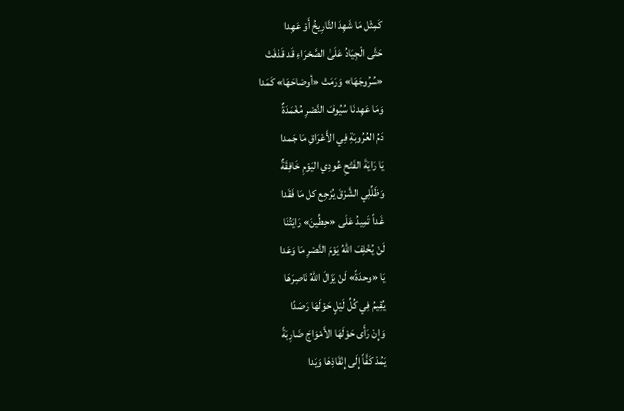كَمِثْل مَا شَهِدَ التَّارِيخُ أَوْ عَهِدا
حَتَّى الْجِيَادُ عَلَىٰ الصَّحْرَاءِ قَد قَذفَتْ
«سُرُوجَهَا» وَرَمَتْ «أوضاحَهَا» كَمَدا
وَمَا عَهِدنَا سُيُوفَ النَّصْرِ مُغْمَدَةٌ
دَمُ العُرُوبَةِ فِي الأَعْرَاقِ مَا جَمدا
يَا رَايَةَ الفَتْحِ عُودِي اليَوْمِ خَافِقَةٌ
وَظَلِّلِي الشَّرْقَ يُرْجِع كل مَا فَقَدا
غَداً تَمِيدُ عَلَى «حِطِّينَ» رَايَتُنَا
لَنْ يُخْلِفَ اللهُ يَوْمَ النَّصْرِ مَا وَعَدا
يَا «وحدَةً» لَنْ يَزَالَ اللهُ نَاصِرَهَا
يُقِيمُ فِي كُلِّ لَيْلٍ حَوْلَهَا رَصَدًا
وَإِنْ رَأَى حَوْلَهَا الأَمْوَاجَ ضَارِبَةً
يَمُدْ كَفَّاً إِلَى إِنْقَاذِهَا وَيَدا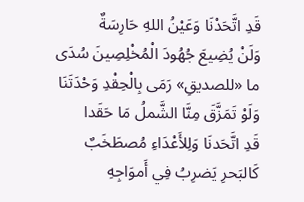قَدِ اتَّحَدْنَا وَعَيْنُ اللهِ حَارِسَةٌ
وَلَنْ يُضِيعَ جُهُودَ الْمُخْلِصِينَ سُدَى
ما «للصديقِ» رَمَى بِالْحِقْدِ وَحْدَتَنَا
وَلَوْ تَمَزَّقَ مِنَّا الشَّملُ مَا حَقَدا
قَدِ اتَّحَدنَا وَلِلأَعْدَاءِ مُصطَخَبٌ
كَالبَحرِ يَضرِبُ فِي أَموَاجِهِ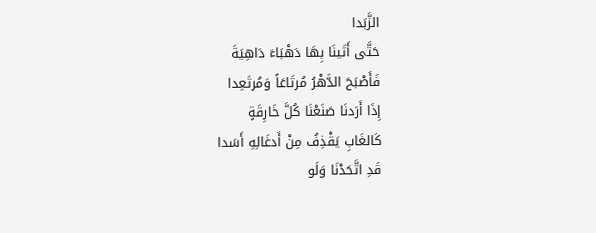الزَّبَدا
حَتَّى أَتَينَا بِهَا دَهْبَاءَ دَاهِيَةَ
فَأَصْبَحَ الدَّهْرُ مُرتَاعَاً وَمُرتَعِدا
إِذَا أَرَدنَا صَنَعْنَا كُلَّ خَارِقَةٍ
كَالغَابِ يَقْذِفُ مِنْ أَدغَالِهِ أَسَدا
قَدِ اتَّحَدْنَا وَلَو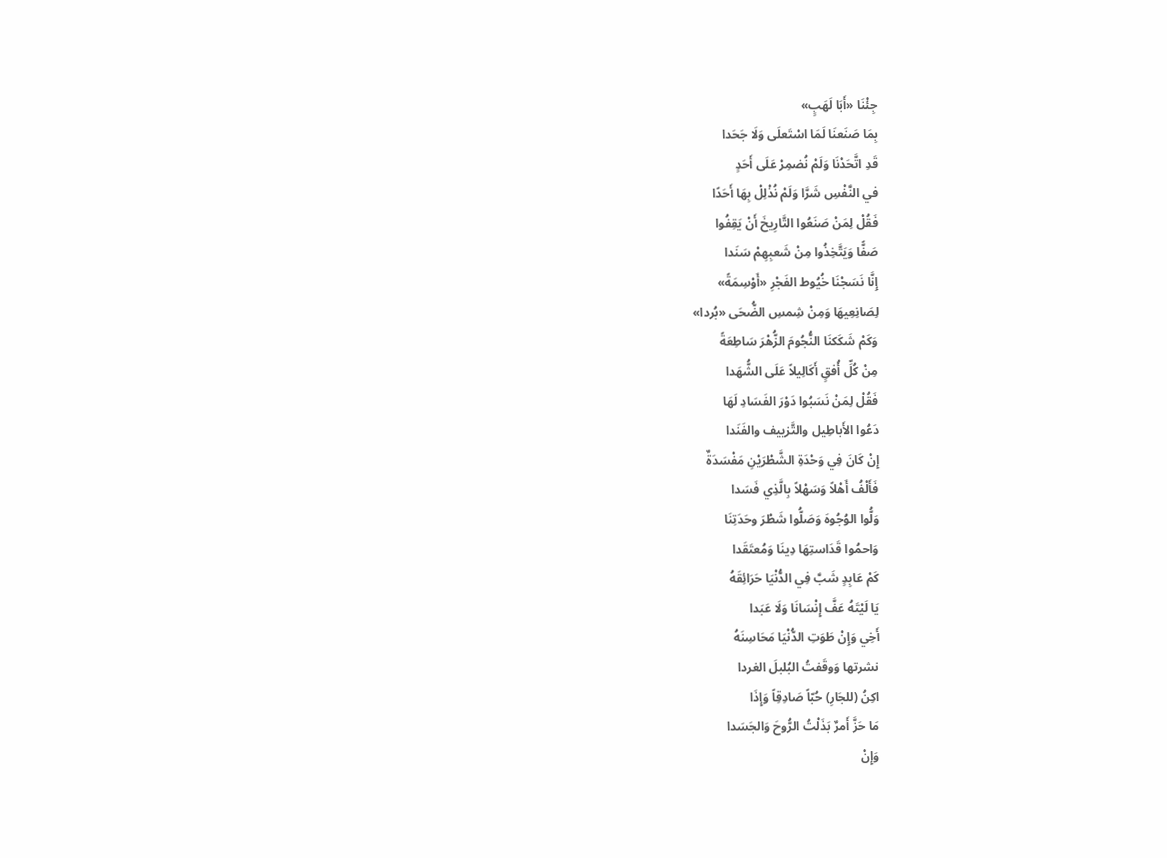جِئْنَا «أَبَا لَهَبٍ»
بِمَا صَنَعنَا لَمَا اسْتَعلَى وَلَا جَحَدا
قَدِ اتَّحَدْنَا وَلَمْ نُضمِرْ عَلَى أَحَدٍ
في النَّفْسِ شَرَّا وَلَمْ نُذْلِلْ بِهَا أَحَدًا
فَقُلْ لِمَنْ صَنَعُوا التَّارِيخَ أَنْ يَقِفُوا
صَفًّا وَيَتَّخِذُوا مِنْ شَعبِهِمْ سَنَدا
إِنَّا نَسَجْنَا خُيُوط الفَجْرِ «أَوْسِمَةً»
لِصَانِعِيهَا وَمِنْ شِمسِ الضُّحَى «بُردا»
وَكَمْ شَكَكنَا النُّجُومَ الزُّهْرَ سَاطِعَةً
مِنْ كُلِّ أُفقٍ أَكَالِيلاً عَلَى الشُّهَدا
فَقُلْ لِمَنْ نَسَبُوا دَوْرَ الفَسَادِ لَهَا
دَعُوا الأَباطِيل والتَّزييف والفَنَدا
إِنْ كَانَ فِي وَحْدَةِ الشَّطْرَيْنِ مَفْسَدَةٌ
فَأَلْفُ أَهْلاً وَسَهْلاً بِالَّذِي فَسَدا
وَلُّوا الوُجُوهَ وَصَلُّوا شَطْرَ وحَدَتِنَا
وَاحمُوا قَدَاستِهَا دِينَا وَمُعتَقَدا
كَمْ عَابِدٍ شَبَّ فِي الدُّنْيَا حَرَائِقَهُ
يَا لَيْتَهُ عَفَّ إِنْسَانَا وَلَا عَبَدا
أَخِي وَإِنْ طَوَتِ الدُّنْيَا مَحَاسِنَهُ
نشرتها وَوقَفتُ البُلبلَ الغردا
اكِنُ (للجَارِ) حُبّاً صَادِقِاً وَإِذَا
مَا حَزَّ أَمرٌ بَذَلْتُ الرُّوحَ وَالجَسَدا
وَإِنْ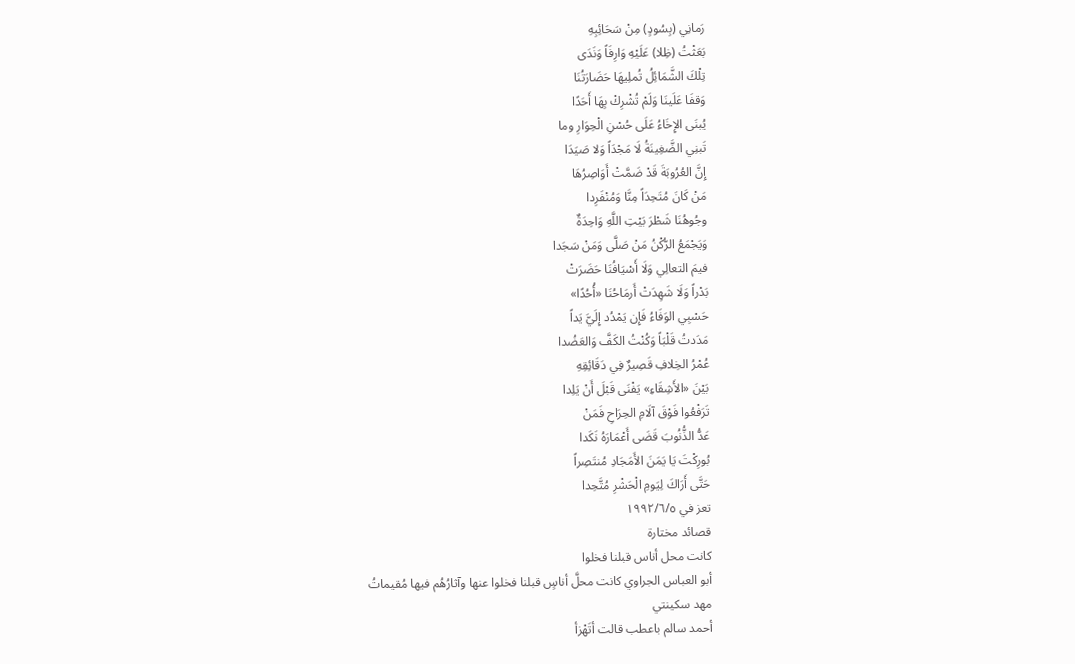رَمانِي (بِسُودٍ) مِنْ سَحَائِبِهِ
بَعَثْتُ (ظِلا) عَلَيْهِ وَارِفَاً وَنَدَى
تِلْكَ الشَّمَائِلُ تُملِيهَا حَضَارَتُنَا
وَقفَا عَلَينَا وَلَمْ تُشْرِكْ بِهَا أَحَدًا
يُبنَى الإِخَاءُ عَلَى حُسْنِ الْحِوَارِ وما
تَبنِي الضَّغِينَةُ لَا مَجْدَاً وَلا صَيَدَا
إِنَّ العُرُوبَةَ قَدْ ضَمَّتْ أَوَاصِرُهَا
مَنْ كَانَ مُتَحِدَاً مِنَّا وَمُنْفَرِدا
وجُوهُنَا شَطْرَ بَيْتِ اللَّهِ وَاحِدَةٌ
وَيَجْمَعُ الرُّكْنُ مَنْ صَلَّى وَمَنْ سَجَدا
فيمَ التعالِي وَلَا أَسْيَافُنَا حَضَرَتْ
بَدْراً وَلَا شَهِدَتْ أَرمَاحُنَا «أُحُدًا»
حَسْبِي الوَفَاءُ فَإِن يَمْدُد إِلَيَّ يَداً
مَدَدتُ قَلْبَاً وَكُنْتُ الكَفَّ وَالعَضُدا
عُمْرُ الخِلافِ قَصِيرٌ فِي دَقَائِقِهِ
بَيْنَ «الأَشِقَاءِ» يَفْنَى قَبْلَ أَنْ يَلِدا
تَرَفْعُوا فَوْقَ آلَامِ الحِرَاحِ فَمَنْ
عَدُّ الذُّنُوبَ قَضَى أَعْمَارَهُ نَكَدا
بُورِكْتَ يَا يَمَنَ الأَمَجَادِ مُنتَصِراً
حَتَّى أَرَاكَ لِيَومِ الْحَشْرِ مُتَّحِدا
تعز في ١٩٩٢/٦/٥
قصائد مختارة
كانت محل أناس قبلنا فخلوا
أبو العباس الجراوي كانت محلَّ أناسٍ قبلنا فخلوا عنها وآثارُهُم فيها مُقيماتُ
مهد سكينتي
أحمد سالم باعطب قالت أتَهْزأ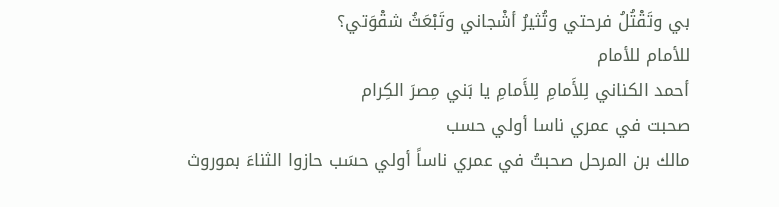بي وتَقْتُلُ فرحتي وتُثيرُ أشْجاني وتَبْعَثُ شقْوَتي؟
للأمام للأمام
أحمد الكناني لِلأَمامِ لِلأَمامِ يا بَني مِصرَ الكِرام
صحبت في عمري ناسا أولي حسب
مالك بن المرحل صحبتُ في عمري ناساً أولي حسَب حازوا الثناءَ بموروث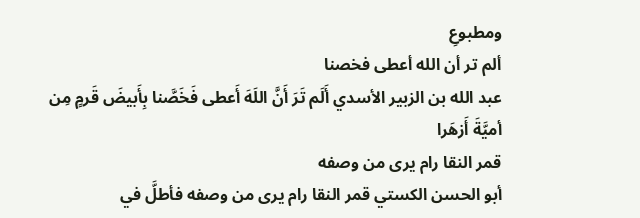ومطبوعِ
ألم تر أن الله أعطى فخصنا
عبد الله بن الزبير الأسدي أَلَم تَرَ أَنَّ اللَهَ أَعطى فَخَصَّنا بِأَبيضَ قَرمٍ مِن أميَّةَ أَزهَرا
قمر النقا رام يرى من وصفه
أبو الحسن الكستي قمر النقا رام يرى من وصفه فأطلَّ في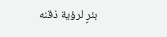بئرٍ لرؤية ذقنه